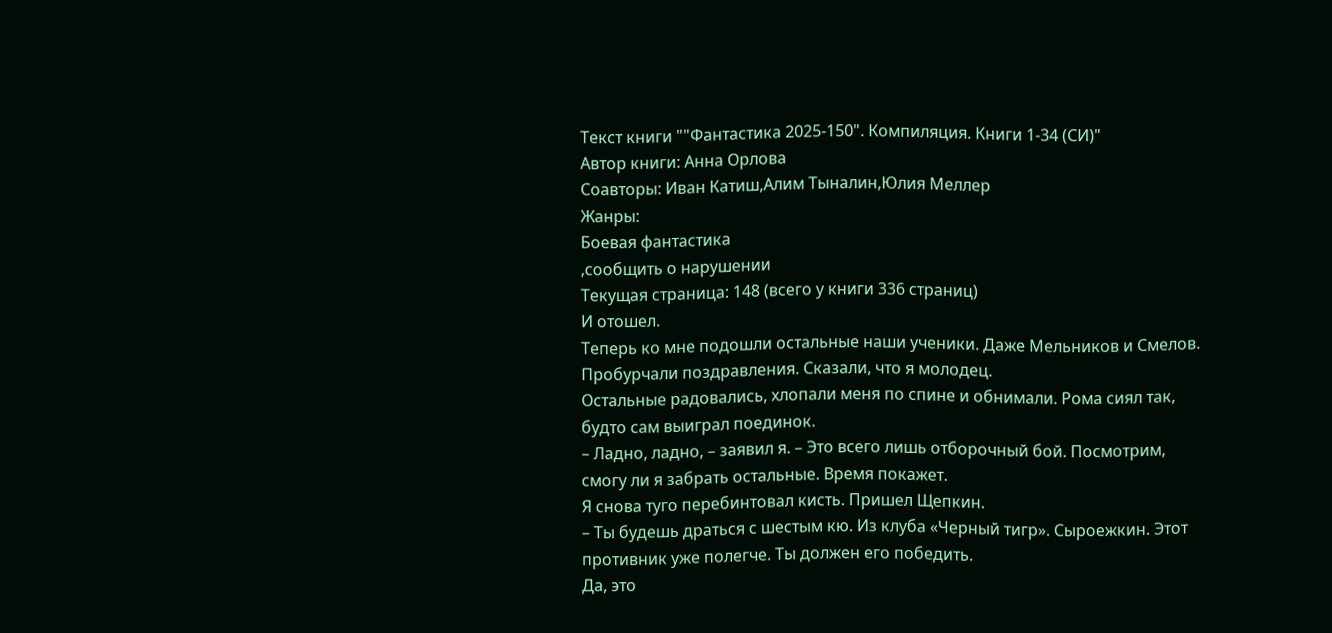Текст книги ""Фантастика 2025-150". Компиляция. Книги 1-34 (СИ)"
Автор книги: Анна Орлова
Соавторы: Иван Катиш,Алим Тыналин,Юлия Меллер
Жанры:
Боевая фантастика
,сообщить о нарушении
Текущая страница: 148 (всего у книги 336 страниц)
И отошел.
Теперь ко мне подошли остальные наши ученики. Даже Мельников и Смелов. Пробурчали поздравления. Сказали, что я молодец.
Остальные радовались, хлопали меня по спине и обнимали. Рома сиял так, будто сам выиграл поединок.
– Ладно, ладно, – заявил я. – Это всего лишь отборочный бой. Посмотрим, смогу ли я забрать остальные. Время покажет.
Я снова туго перебинтовал кисть. Пришел Щепкин.
– Ты будешь драться с шестым кю. Из клуба «Черный тигр». Сыроежкин. Этот противник уже полегче. Ты должен его победить.
Да, это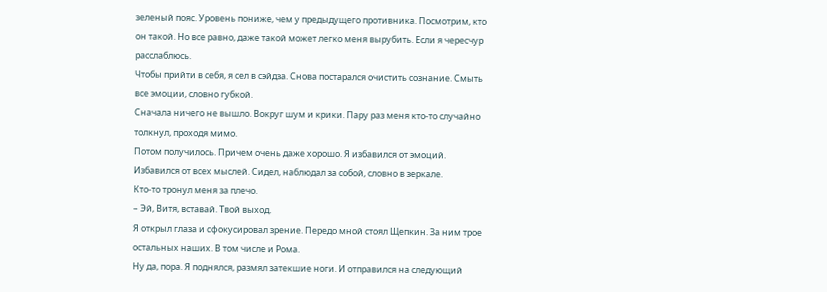зеленый пояс. Уровень пониже, чем у предыдущего противника. Посмотрим, кто он такой. Но все равно, даже такой может легко меня вырубить. Если я чересчур расслаблюсь.
Чтобы прийти в себя, я сел в сэйдза. Снова постарался очистить сознание. Смыть все эмоции, словно губкой.
Сначала ничего не вышло. Вокруг шум и крики. Пару раз меня кто-то случайно толкнул, проходя мимо.
Потом получилось. Причем очень даже хорошо. Я избавился от эмоций. Избавился от всех мыслей. Сидел, наблюдал за собой, словно в зеркале.
Кто-то тронул меня за плечо.
– Эй, Витя, вставай. Твой выход.
Я открыл глаза и сфокусировал зрение. Передо мной стоял Щепкин. За ним трое остальных наших. В том числе и Рома.
Ну да, пора. Я поднялся, размял затекшие ноги. И отправился на следующий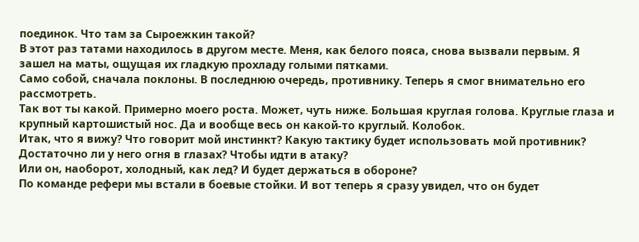поединок. Что там за Сыроежкин такой?
В этот раз татами находилось в другом месте. Меня, как белого пояса, снова вызвали первым. Я зашел на маты, ощущая их гладкую прохладу голыми пятками.
Само собой, сначала поклоны. В последнюю очередь, противнику. Теперь я смог внимательно его рассмотреть.
Так вот ты какой. Примерно моего роста. Может, чуть ниже. Большая круглая голова. Круглые глаза и крупный картошистый нос. Да и вообще весь он какой-то круглый. Колобок.
Итак, что я вижу? Что говорит мой инстинкт? Какую тактику будет использовать мой противник?
Достаточно ли у него огня в глазах? Чтобы идти в атаку?
Или он, наоборот, холодный, как лед? И будет держаться в обороне?
По команде рефери мы встали в боевые стойки. И вот теперь я сразу увидел, что он будет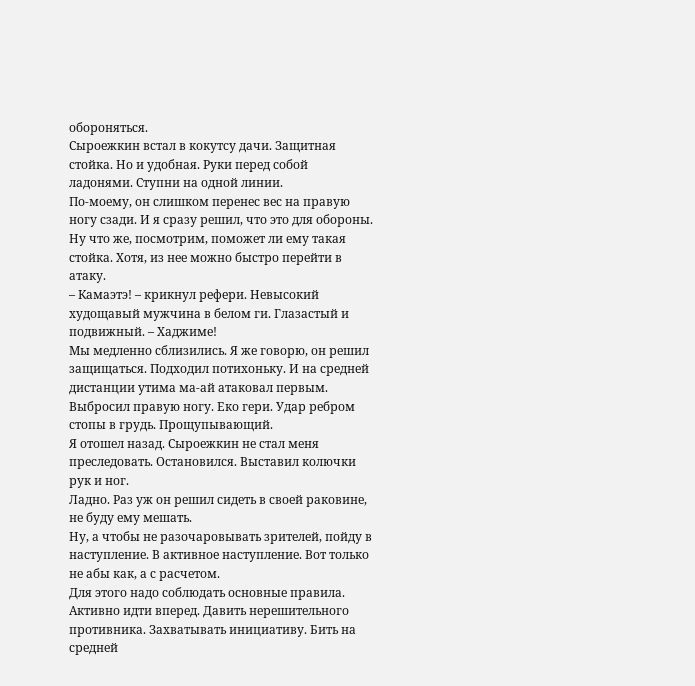обороняться.
Сыроежкин встал в кокутсу дачи. Защитная стойка. Но и удобная. Руки перед собой ладонями. Ступни на одной линии.
По-моему, он слишком перенес вес на правую ногу сзади. И я сразу решил, что это для обороны.
Ну что же, посмотрим, поможет ли ему такая стойка. Хотя, из нее можно быстро перейти в атаку.
– Камаэтэ! – крикнул рефери. Невысокий худощавый мужчина в белом ги. Глазастый и подвижный. – Хаджиме!
Мы медленно сблизились. Я же говорю, он решил защищаться. Подходил потихоньку. И на средней дистанции утима ма-ай атаковал первым.
Выбросил правую ногу. Еко гери. Удар ребром стопы в грудь. Прощупывающий.
Я отошел назад. Сыроежкин не стал меня преследовать. Остановился. Выставил колючки рук и ног.
Ладно. Раз уж он решил сидеть в своей раковине, не буду ему мешать.
Ну, а чтобы не разочаровывать зрителей, пойду в наступление. В активное наступление. Вот только не абы как, а с расчетом.
Для этого надо соблюдать основные правила. Активно идти вперед. Давить нерешительного противника. Захватывать инициативу. Бить на средней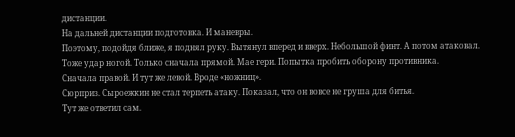дистанции.
На дальней дистанции подготовка. И маневры.
Поэтому, подойдя ближе, я поднял руку. Вытянул вперед и вверх. Небольшой финт. А потом атаковал.
Тоже удар ногой. Только сначала прямой. Мае гери. Попытка пробить оборону противника.
Сначала правой. И тут же левой. Вроде «ножниц».
Сюрприз. Сыроежкин не стал терпеть атаку. Показал, что он вовсе не груша для битья.
Тут же ответил сам.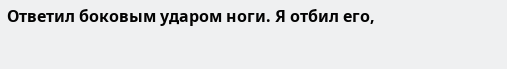Ответил боковым ударом ноги. Я отбил его,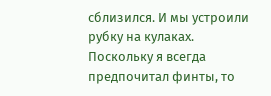сблизился. И мы устроили рубку на кулаках.
Поскольку я всегда предпочитал финты, то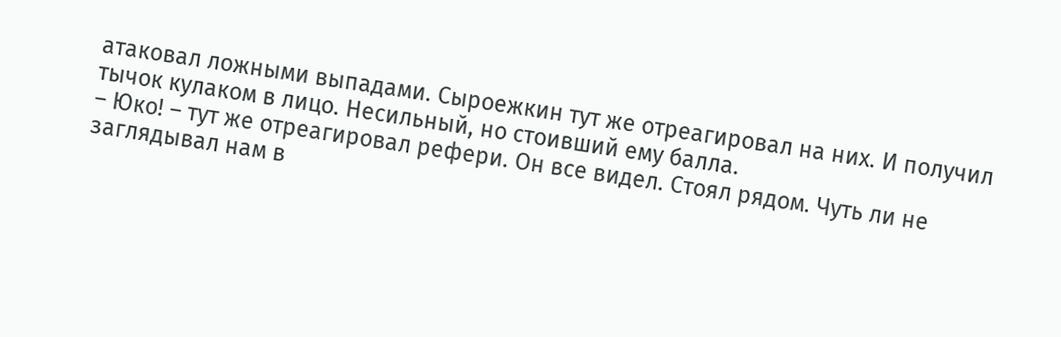атаковал ложными выпадами. Сыроежкин тут же отреагировал на них. И получил тычок кулаком в лицо. Несильный, но стоивший ему балла.
– Юко! – тут же отреагировал рефери. Он все видел. Стоял рядом. Чуть ли не заглядывал нам в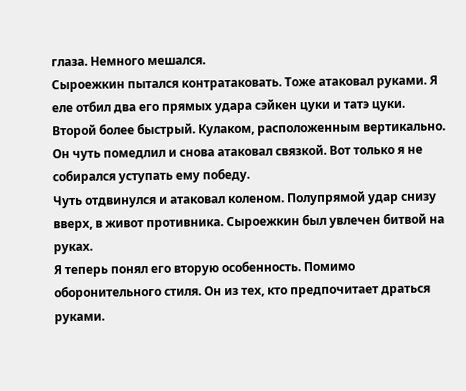глаза. Немного мешался.
Сыроежкин пытался контратаковать. Тоже атаковал руками. Я еле отбил два его прямых удара сэйкен цуки и татэ цуки. Второй более быстрый. Кулаком, расположенным вертикально.
Он чуть помедлил и снова атаковал связкой. Вот только я не собирался уступать ему победу.
Чуть отдвинулся и атаковал коленом. Полупрямой удар снизу вверх, в живот противника. Сыроежкин был увлечен битвой на руках.
Я теперь понял его вторую особенность. Помимо оборонительного стиля. Он из тех, кто предпочитает драться руками.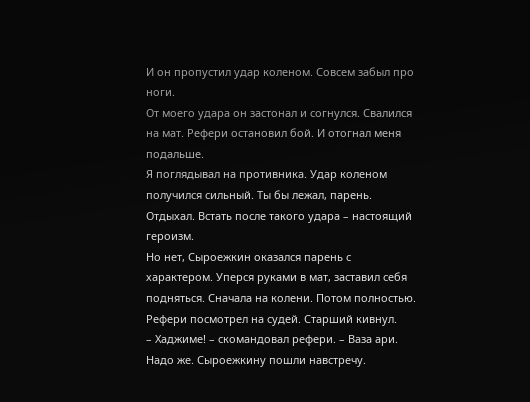И он пропустил удар коленом. Совсем забыл про ноги.
От моего удара он застонал и согнулся. Свалился на мат. Рефери остановил бой. И отогнал меня подальше.
Я поглядывал на противника. Удар коленом получился сильный. Ты бы лежал, парень. Отдыхал. Встать после такого удара – настоящий героизм.
Но нет, Сыроежкин оказался парень с характером. Уперся руками в мат, заставил себя подняться. Сначала на колени. Потом полностью.
Рефери посмотрел на судей. Старший кивнул.
– Хаджиме! – скомандовал рефери. – Ваза ари.
Надо же. Сыроежкину пошли навстречу.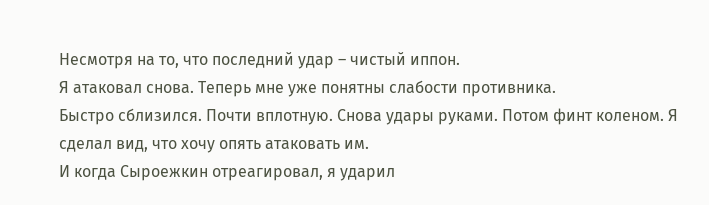Несмотря на то, что последний удар – чистый иппон.
Я атаковал снова. Теперь мне уже понятны слабости противника.
Быстро сблизился. Почти вплотную. Снова удары руками. Потом финт коленом. Я сделал вид, что хочу опять атаковать им.
И когда Сыроежкин отреагировал, я ударил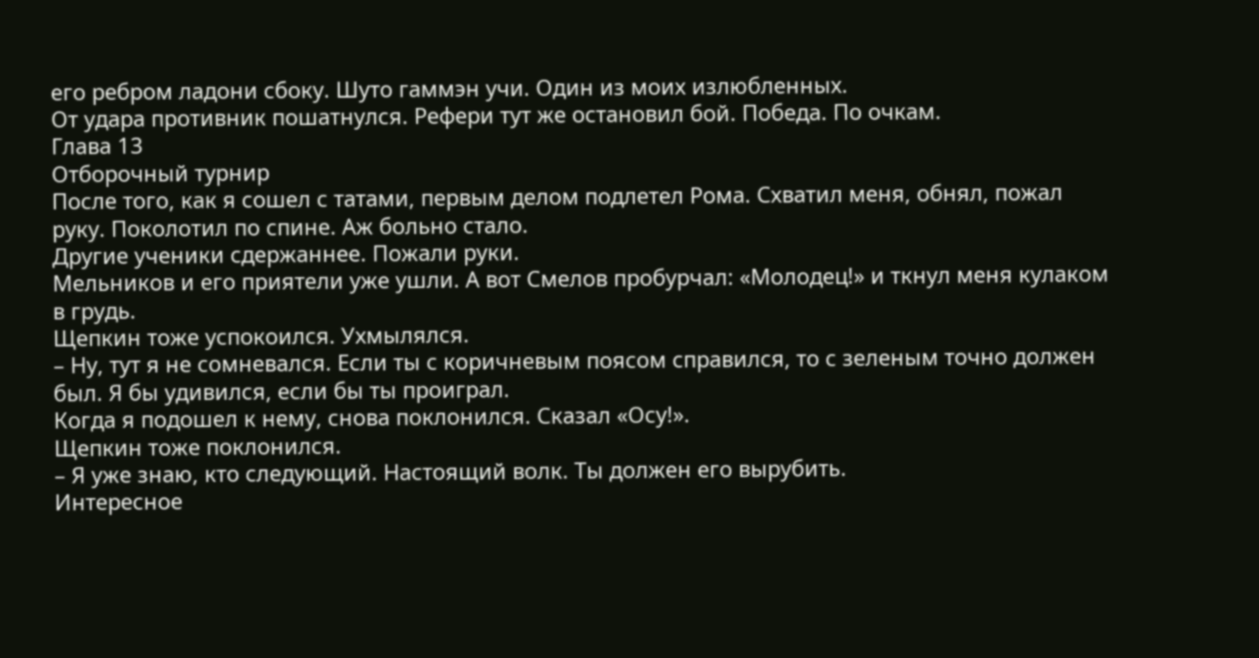его ребром ладони сбоку. Шуто гаммэн учи. Один из моих излюбленных.
От удара противник пошатнулся. Рефери тут же остановил бой. Победа. По очкам.
Глава 13
Отборочный турнир
После того, как я сошел с татами, первым делом подлетел Рома. Схватил меня, обнял, пожал руку. Поколотил по спине. Аж больно стало.
Другие ученики сдержаннее. Пожали руки.
Мельников и его приятели уже ушли. А вот Смелов пробурчал: «Молодец!» и ткнул меня кулаком в грудь.
Щепкин тоже успокоился. Ухмылялся.
– Ну, тут я не сомневался. Если ты с коричневым поясом справился, то с зеленым точно должен был. Я бы удивился, если бы ты проиграл.
Когда я подошел к нему, снова поклонился. Сказал «Осу!».
Щепкин тоже поклонился.
– Я уже знаю, кто следующий. Настоящий волк. Ты должен его вырубить.
Интересное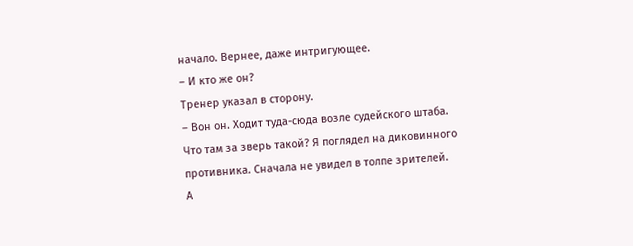начало. Вернее, даже интригующее.
– И кто же он?
Тренер указал в сторону.
– Вон он. Ходит туда-сюда возле судейского штаба.
Что там за зверь такой? Я поглядел на диковинного противника. Сначала не увидел в толпе зрителей.
А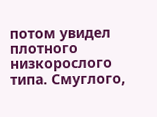потом увидел плотного низкорослого типа. Смуглого,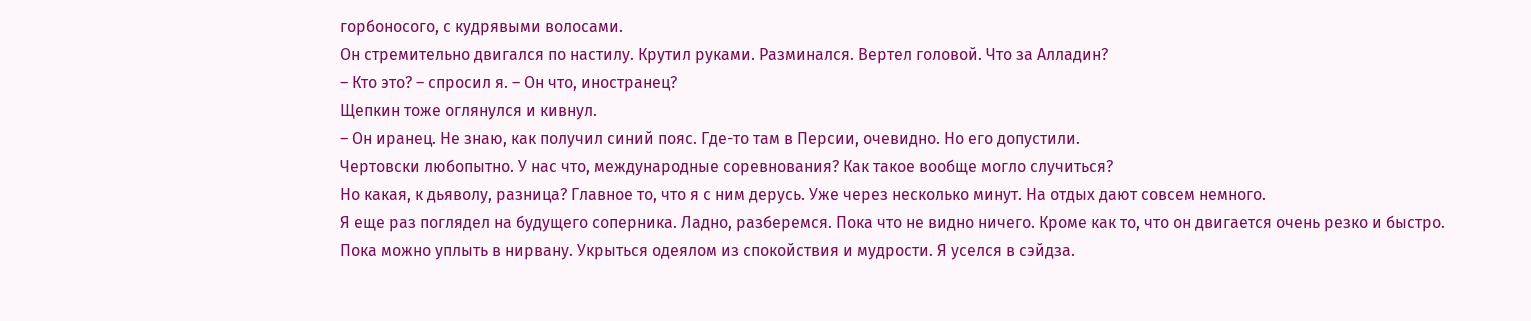горбоносого, с кудрявыми волосами.
Он стремительно двигался по настилу. Крутил руками. Разминался. Вертел головой. Что за Алладин?
– Кто это? – спросил я. – Он что, иностранец?
Щепкин тоже оглянулся и кивнул.
– Он иранец. Не знаю, как получил синий пояс. Где-то там в Персии, очевидно. Но его допустили.
Чертовски любопытно. У нас что, международные соревнования? Как такое вообще могло случиться?
Но какая, к дьяволу, разница? Главное то, что я с ним дерусь. Уже через несколько минут. На отдых дают совсем немного.
Я еще раз поглядел на будущего соперника. Ладно, разберемся. Пока что не видно ничего. Кроме как то, что он двигается очень резко и быстро.
Пока можно уплыть в нирвану. Укрыться одеялом из спокойствия и мудрости. Я уселся в сэйдза.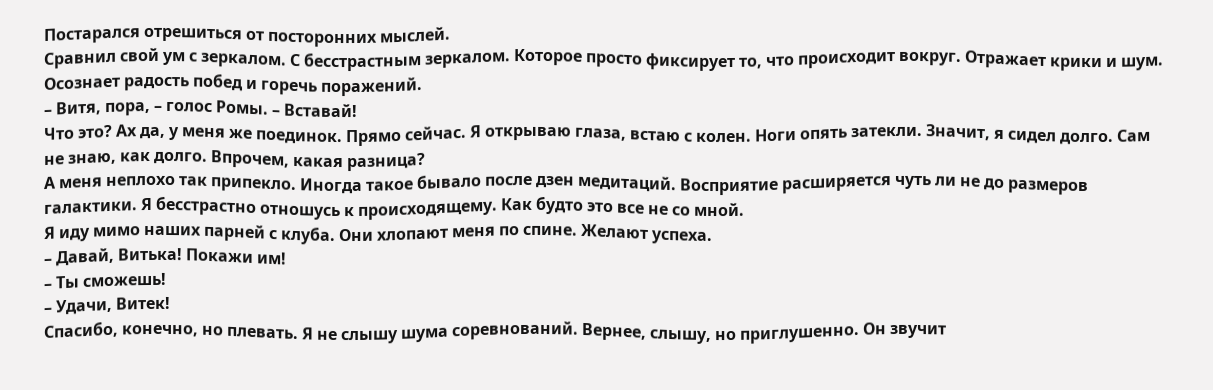Постарался отрешиться от посторонних мыслей.
Сравнил свой ум с зеркалом. С бесстрастным зеркалом. Которое просто фиксирует то, что происходит вокруг. Отражает крики и шум. Осознает радость побед и горечь поражений.
– Витя, пора, – голос Ромы. – Вставай!
Что это? Ах да, у меня же поединок. Прямо сейчас. Я открываю глаза, встаю с колен. Ноги опять затекли. Значит, я сидел долго. Сам не знаю, как долго. Впрочем, какая разница?
А меня неплохо так припекло. Иногда такое бывало после дзен медитаций. Восприятие расширяется чуть ли не до размеров галактики. Я бесстрастно отношусь к происходящему. Как будто это все не со мной.
Я иду мимо наших парней с клуба. Они хлопают меня по спине. Желают успеха.
– Давай, Витька! Покажи им!
– Ты сможешь!
– Удачи, Витек!
Спасибо, конечно, но плевать. Я не слышу шума соревнований. Вернее, слышу, но приглушенно. Он звучит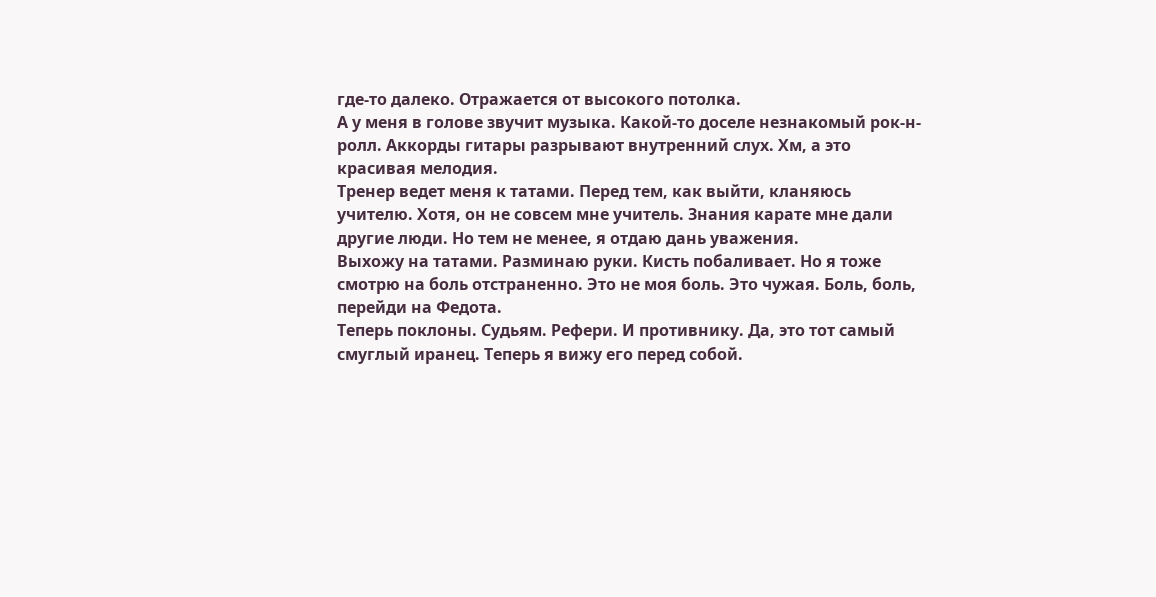где-то далеко. Отражается от высокого потолка.
А у меня в голове звучит музыка. Какой-то доселе незнакомый рок-н-ролл. Аккорды гитары разрывают внутренний слух. Хм, а это красивая мелодия.
Тренер ведет меня к татами. Перед тем, как выйти, кланяюсь учителю. Хотя, он не совсем мне учитель. Знания карате мне дали другие люди. Но тем не менее, я отдаю дань уважения.
Выхожу на татами. Разминаю руки. Кисть побаливает. Но я тоже смотрю на боль отстраненно. Это не моя боль. Это чужая. Боль, боль, перейди на Федота.
Теперь поклоны. Судьям. Рефери. И противнику. Да, это тот самый смуглый иранец. Теперь я вижу его перед собой.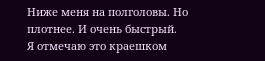Ниже меня на полголовы. Но плотнее. И очень быстрый.
Я отмечаю это краешком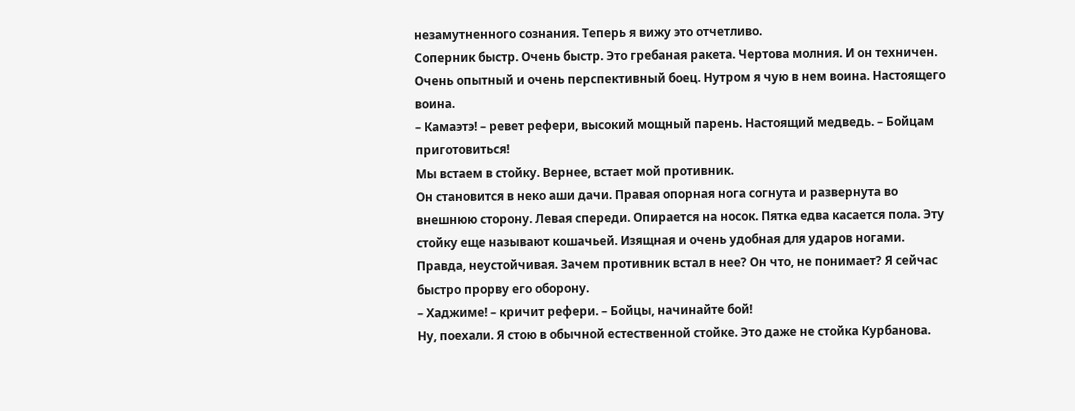незамутненного сознания. Теперь я вижу это отчетливо.
Соперник быстр. Очень быстр. Это гребаная ракета. Чертова молния. И он техничен. Очень опытный и очень перспективный боец. Нутром я чую в нем воина. Настоящего воина.
– Камаэтэ! – ревет рефери, высокий мощный парень. Настоящий медведь. – Бойцам приготовиться!
Мы встаем в стойку. Вернее, встает мой противник.
Он становится в неко аши дачи. Правая опорная нога согнута и развернута во внешнюю сторону. Левая спереди. Опирается на носок. Пятка едва касается пола. Эту стойку еще называют кошачьей. Изящная и очень удобная для ударов ногами.
Правда, неустойчивая. Зачем противник встал в нее? Он что, не понимает? Я сейчас быстро прорву его оборону.
– Хаджиме! – кричит рефери. – Бойцы, начинайте бой!
Ну, поехали. Я стою в обычной естественной стойке. Это даже не стойка Курбанова.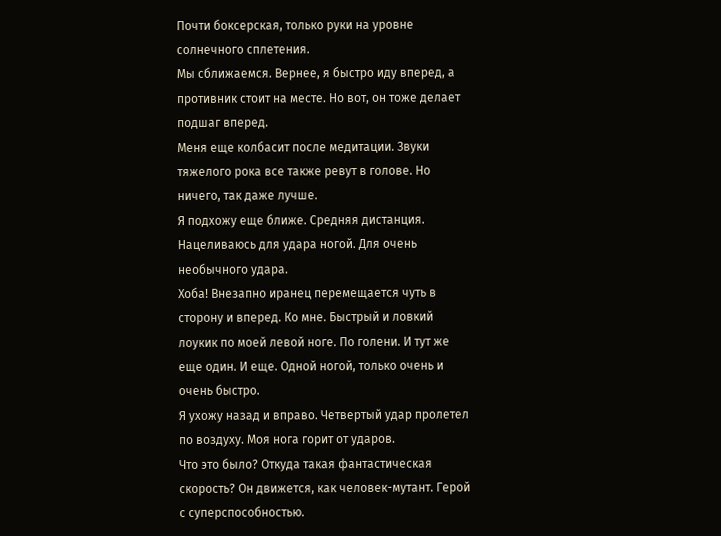Почти боксерская, только руки на уровне солнечного сплетения.
Мы сближаемся. Вернее, я быстро иду вперед, а противник стоит на месте. Но вот, он тоже делает подшаг вперед.
Меня еще колбасит после медитации. Звуки тяжелого рока все также ревут в голове. Но ничего, так даже лучше.
Я подхожу еще ближе. Средняя дистанция. Нацеливаюсь для удара ногой. Для очень необычного удара.
Хоба! Внезапно иранец перемещается чуть в сторону и вперед. Ко мне. Быстрый и ловкий лоукик по моей левой ноге. По голени. И тут же еще один. И еще. Одной ногой, только очень и очень быстро.
Я ухожу назад и вправо. Четвертый удар пролетел по воздуху. Моя нога горит от ударов.
Что это было? Откуда такая фантастическая скорость? Он движется, как человек-мутант. Герой с суперспособностью.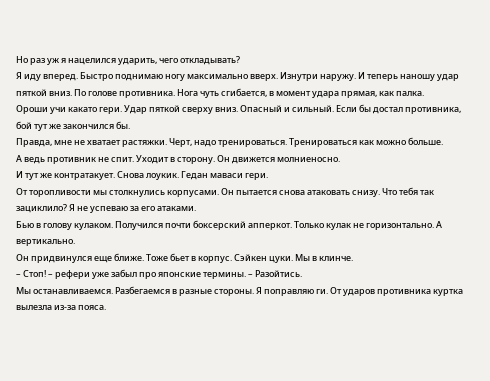Но раз уж я нацелился ударить, чего откладывать?
Я иду вперед. Быстро поднимаю ногу максимально вверх. Изнутри наружу. И теперь наношу удар пяткой вниз. По голове противника. Нога чуть сгибается, в момент удара прямая, как палка.
Ороши учи какато гери. Удар пяткой сверху вниз. Опасный и сильный. Если бы достал противника, бой тут же закончился бы.
Правда, мне не хватает растяжки. Черт, надо тренироваться. Тренироваться как можно больше.
А ведь противник не спит. Уходит в сторону. Он движется молниеносно.
И тут же контратакует. Снова лоукик. Гедан маваси гери.
От торопливости мы столкнулись корпусами. Он пытается снова атаковать снизу. Что тебя так зациклило? Я не успеваю за его атаками.
Бью в голову кулаком. Получился почти боксерский апперкот. Только кулак не горизонтально. А вертикально.
Он придвинулся еще ближе. Тоже бьет в корпус. Сэйкен цуки. Мы в клинче.
– Стоп! – рефери уже забыл про японские термины. – Разойтись.
Мы останавливаемся. Разбегаемся в разные стороны. Я поправляю ги. От ударов противника куртка вылезла из-за пояса.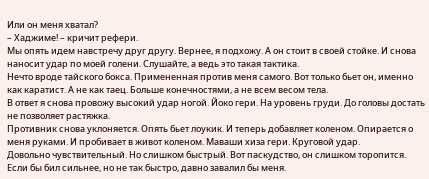Или он меня хватал?
– Хаджиме! – кричит рефери.
Мы опять идем навстречу друг другу. Вернее, я подхожу. А он стоит в своей стойке. И снова наносит удар по моей голени. Слушайте, а ведь это такая тактика.
Нечто вроде тайского бокса. Примененная против меня самого. Вот только бьет он, именно как каратист. А не как таец. Больше конечностями, а не всем весом тела.
В ответ я снова провожу высокий удар ногой. Йоко гери. На уровень груди. До головы достать не позволяет растяжка.
Противник снова уклоняется. Опять бьет лоукик. И теперь добавляет коленом. Опирается о меня руками. И пробивает в живот коленом. Маваши хиза гери. Круговой удар.
Довольно чувствительный. Но слишком быстрый. Вот паскудство, он слишком торопится. Если бы бил сильнее, но не так быстро, давно завалил бы меня.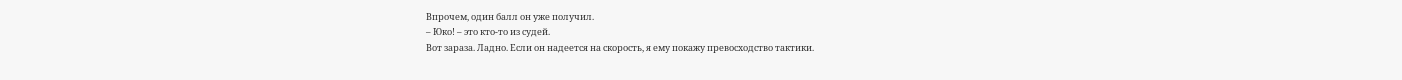Впрочем, один балл он уже получил.
– Юко! – это кто-то из судей.
Вот зараза. Ладно. Если он надеется на скорость, я ему покажу превосходство тактики.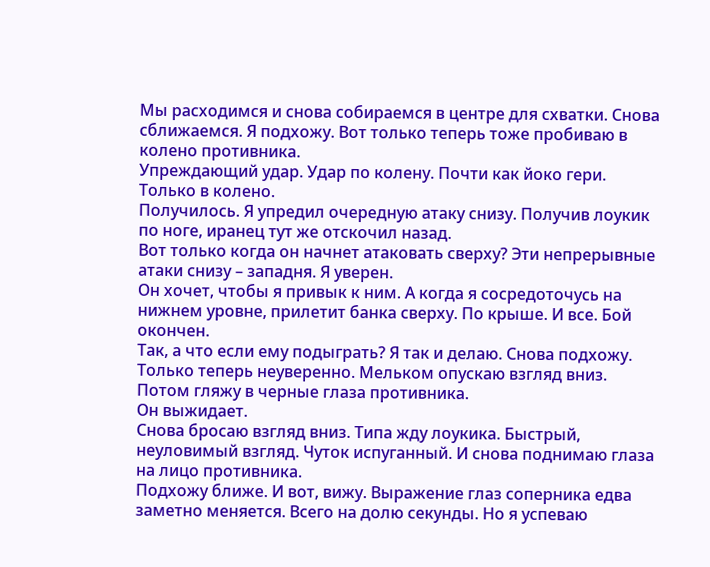Мы расходимся и снова собираемся в центре для схватки. Снова сближаемся. Я подхожу. Вот только теперь тоже пробиваю в колено противника.
Упреждающий удар. Удар по колену. Почти как йоко гери. Только в колено.
Получилось. Я упредил очередную атаку снизу. Получив лоукик по ноге, иранец тут же отскочил назад.
Вот только когда он начнет атаковать сверху? Эти непрерывные атаки снизу – западня. Я уверен.
Он хочет, чтобы я привык к ним. А когда я сосредоточусь на нижнем уровне, прилетит банка сверху. По крыше. И все. Бой окончен.
Так, а что если ему подыграть? Я так и делаю. Снова подхожу. Только теперь неуверенно. Мельком опускаю взгляд вниз. Потом гляжу в черные глаза противника.
Он выжидает.
Снова бросаю взгляд вниз. Типа жду лоукика. Быстрый, неуловимый взгляд. Чуток испуганный. И снова поднимаю глаза на лицо противника.
Подхожу ближе. И вот, вижу. Выражение глаз соперника едва заметно меняется. Всего на долю секунды. Но я успеваю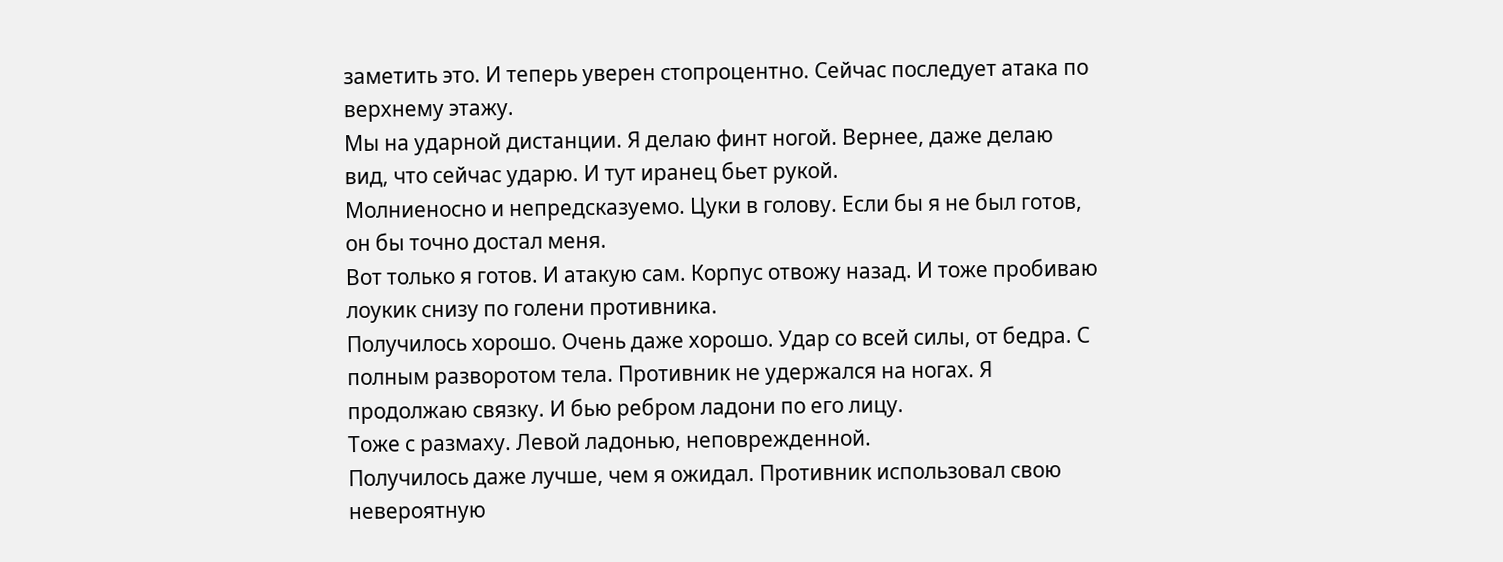заметить это. И теперь уверен стопроцентно. Сейчас последует атака по верхнему этажу.
Мы на ударной дистанции. Я делаю финт ногой. Вернее, даже делаю вид, что сейчас ударю. И тут иранец бьет рукой.
Молниеносно и непредсказуемо. Цуки в голову. Если бы я не был готов, он бы точно достал меня.
Вот только я готов. И атакую сам. Корпус отвожу назад. И тоже пробиваю лоукик снизу по голени противника.
Получилось хорошо. Очень даже хорошо. Удар со всей силы, от бедра. С полным разворотом тела. Противник не удержался на ногах. Я продолжаю связку. И бью ребром ладони по его лицу.
Тоже с размаху. Левой ладонью, неповрежденной.
Получилось даже лучше, чем я ожидал. Противник использовал свою невероятную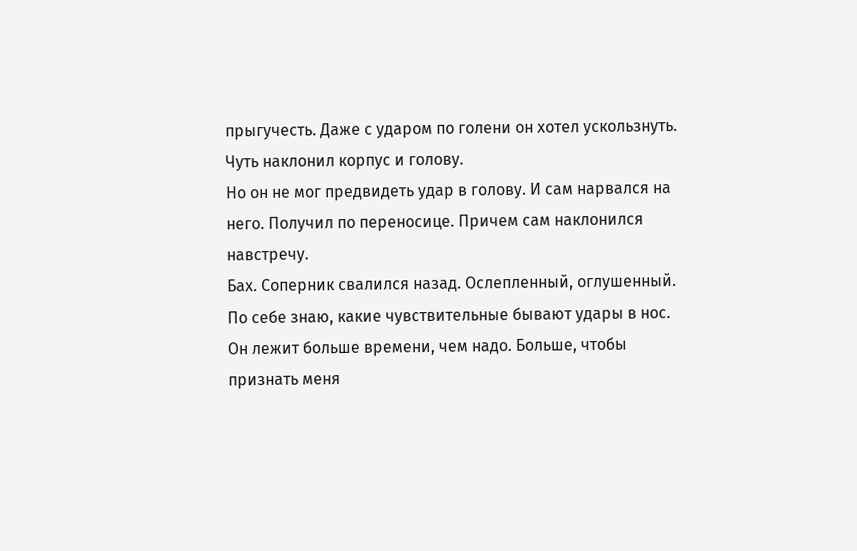прыгучесть. Даже с ударом по голени он хотел ускользнуть. Чуть наклонил корпус и голову.
Но он не мог предвидеть удар в голову. И сам нарвался на него. Получил по переносице. Причем сам наклонился навстречу.
Бах. Соперник свалился назад. Ослепленный, оглушенный. По себе знаю, какие чувствительные бывают удары в нос.
Он лежит больше времени, чем надо. Больше, чтобы признать меня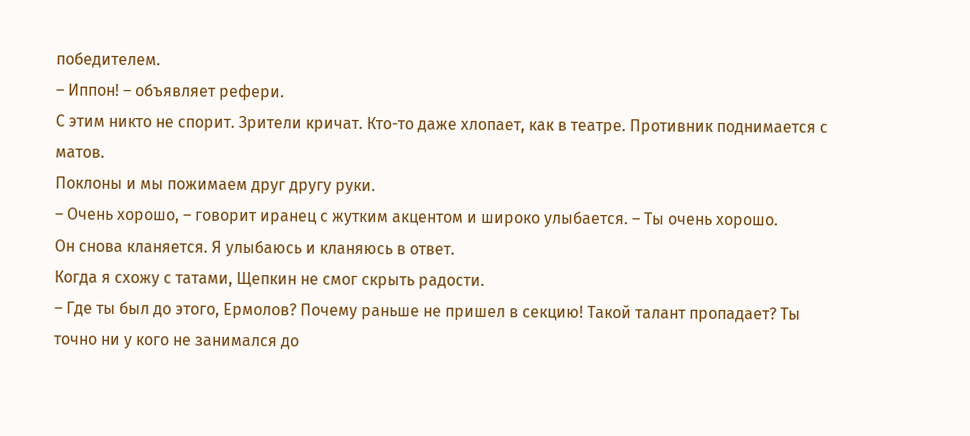победителем.
– Иппон! – объявляет рефери.
С этим никто не спорит. Зрители кричат. Кто-то даже хлопает, как в театре. Противник поднимается с матов.
Поклоны и мы пожимаем друг другу руки.
– Очень хорошо, – говорит иранец с жутким акцентом и широко улыбается. – Ты очень хорошо.
Он снова кланяется. Я улыбаюсь и кланяюсь в ответ.
Когда я схожу с татами, Щепкин не смог скрыть радости.
– Где ты был до этого, Ермолов? Почему раньше не пришел в секцию! Такой талант пропадает? Ты точно ни у кого не занимался до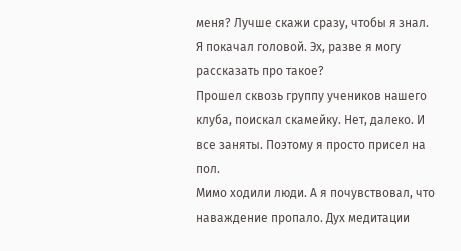меня? Лучше скажи сразу, чтобы я знал.
Я покачал головой. Эх, разве я могу рассказать про такое?
Прошел сквозь группу учеников нашего клуба, поискал скамейку. Нет, далеко. И все заняты. Поэтому я просто присел на пол.
Мимо ходили люди. А я почувствовал, что наваждение пропало. Дух медитации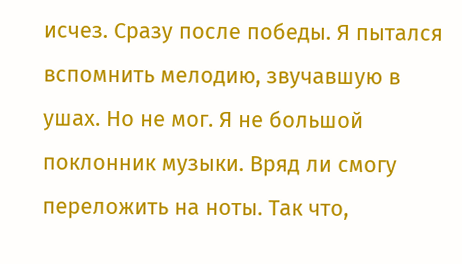исчез. Сразу после победы. Я пытался вспомнить мелодию, звучавшую в ушах. Но не мог. Я не большой поклонник музыки. Вряд ли смогу переложить на ноты. Так что,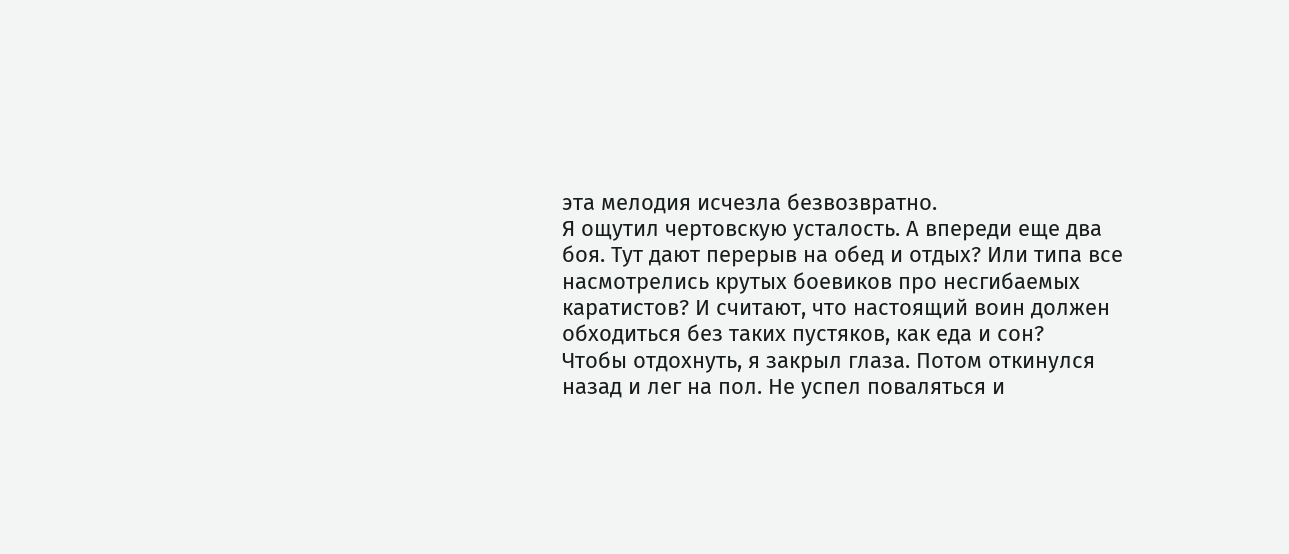эта мелодия исчезла безвозвратно.
Я ощутил чертовскую усталость. А впереди еще два боя. Тут дают перерыв на обед и отдых? Или типа все насмотрелись крутых боевиков про несгибаемых каратистов? И считают, что настоящий воин должен обходиться без таких пустяков, как еда и сон?
Чтобы отдохнуть, я закрыл глаза. Потом откинулся назад и лег на пол. Не успел поваляться и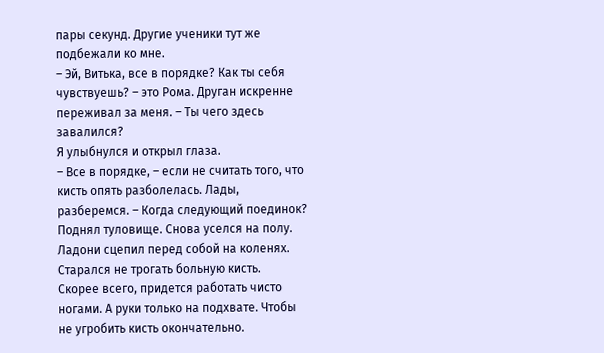пары секунд. Другие ученики тут же подбежали ко мне.
– Эй, Витька, все в порядке? Как ты себя чувствуешь? – это Рома. Друган искренне переживал за меня. – Ты чего здесь завалился?
Я улыбнулся и открыл глаза.
– Все в порядке, – если не считать того, что кисть опять разболелась. Лады, разберемся. – Когда следующий поединок?
Поднял туловище. Снова уселся на полу. Ладони сцепил перед собой на коленях. Старался не трогать больную кисть.
Скорее всего, придется работать чисто ногами. А руки только на подхвате. Чтобы не угробить кисть окончательно.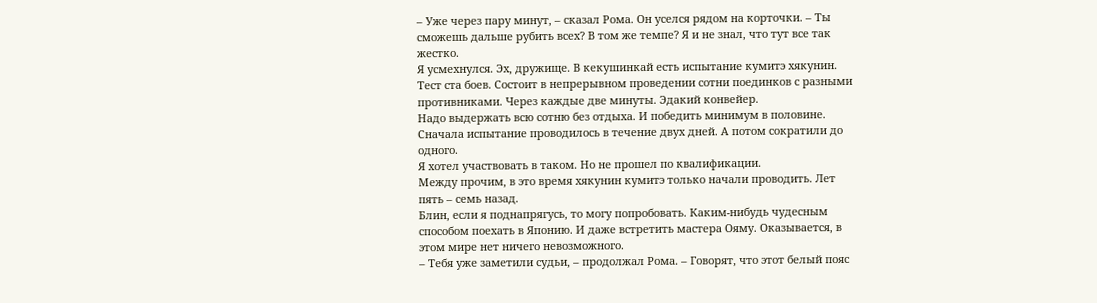– Уже через пару минут, – сказал Рома. Он уселся рядом на корточки. – Ты сможешь дальше рубить всех? В том же темпе? Я и не знал, что тут все так жестко.
Я усмехнулся. Эх, дружище. В кекушинкай есть испытание кумитэ хякунин. Тест ста боев. Состоит в непрерывном проведении сотни поединков с разными противниками. Через каждые две минуты. Эдакий конвейер.
Надо выдержать всю сотню без отдыха. И победить минимум в половине. Сначала испытание проводилось в течение двух дней. А потом сократили до одного.
Я хотел участвовать в таком. Но не прошел по квалификации.
Между прочим, в это время хякунин кумитэ только начали проводить. Лет пять – семь назад.
Блин, если я поднапрягусь, то могу попробовать. Каким-нибудь чудесным способом поехать в Японию. И даже встретить мастера Ояму. Оказывается, в этом мире нет ничего невозможного.
– Тебя уже заметили судьи, – продолжал Рома. – Говорят, что этот белый пояс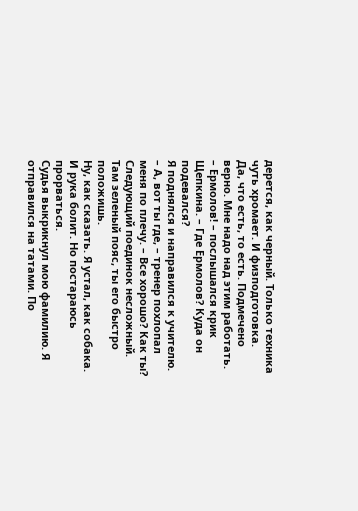дерется, как черный. Только техника чуть хромает. И физподготовка.
Да, что есть, то есть. Подмечено верно. Мне надо над этим работать.
– Ермолов! – послышался крик Щепкина. – Где Ермолов? Куда он подевался?
Я поднялся и направился к учителю.
– А, вот ты где, – тренер похлопал меня по плечу. – Все хорошо? Как ты? Следующий поединок несложный. Там зеленый пояс, ты его быстро положишь.
Ну, как сказать. Я устал, как собака. И рука болит. Но постараюсь прорваться.
Судья выкрикнул мою фамилию. Я отправился на татами. По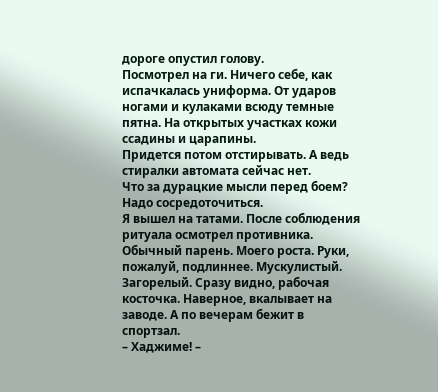дороге опустил голову.
Посмотрел на ги. Ничего себе, как испачкалась униформа. От ударов ногами и кулаками всюду темные пятна. На открытых участках кожи ссадины и царапины.
Придется потом отстирывать. А ведь стиралки автомата сейчас нет.
Что за дурацкие мысли перед боем? Надо сосредоточиться.
Я вышел на татами. После соблюдения ритуала осмотрел противника.
Обычный парень. Моего роста. Руки, пожалуй, подлиннее. Мускулистый. Загорелый. Сразу видно, рабочая косточка. Наверное, вкалывает на заводе. А по вечерам бежит в спортзал.
– Хаджиме! –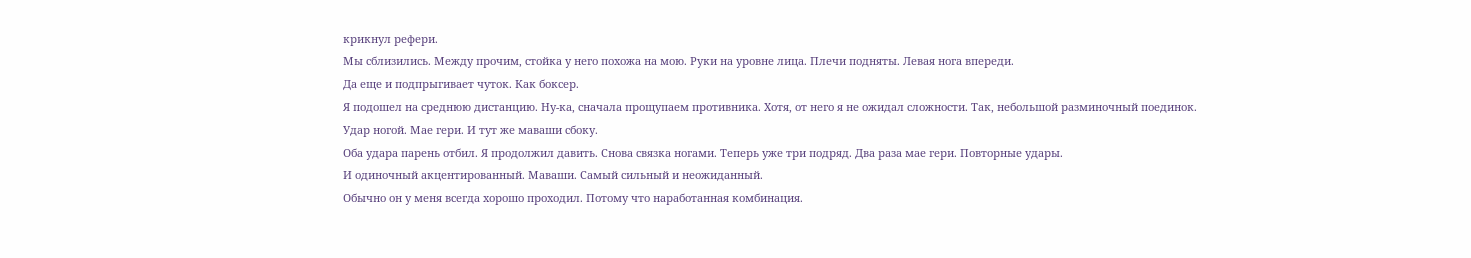крикнул рефери.
Мы сблизились. Между прочим, стойка у него похожа на мою. Руки на уровне лица. Плечи подняты. Левая нога впереди.
Да еще и подпрыгивает чуток. Как боксер.
Я подошел на среднюю дистанцию. Ну-ка, сначала прощупаем противника. Хотя, от него я не ожидал сложности. Так, небольшой разминочный поединок.
Удар ногой. Мае гери. И тут же маваши сбоку.
Оба удара парень отбил. Я продолжил давить. Снова связка ногами. Теперь уже три подряд. Два раза мае гери. Повторные удары.
И одиночный акцентированный. Маваши. Самый сильный и неожиданный.
Обычно он у меня всегда хорошо проходил. Потому что наработанная комбинация.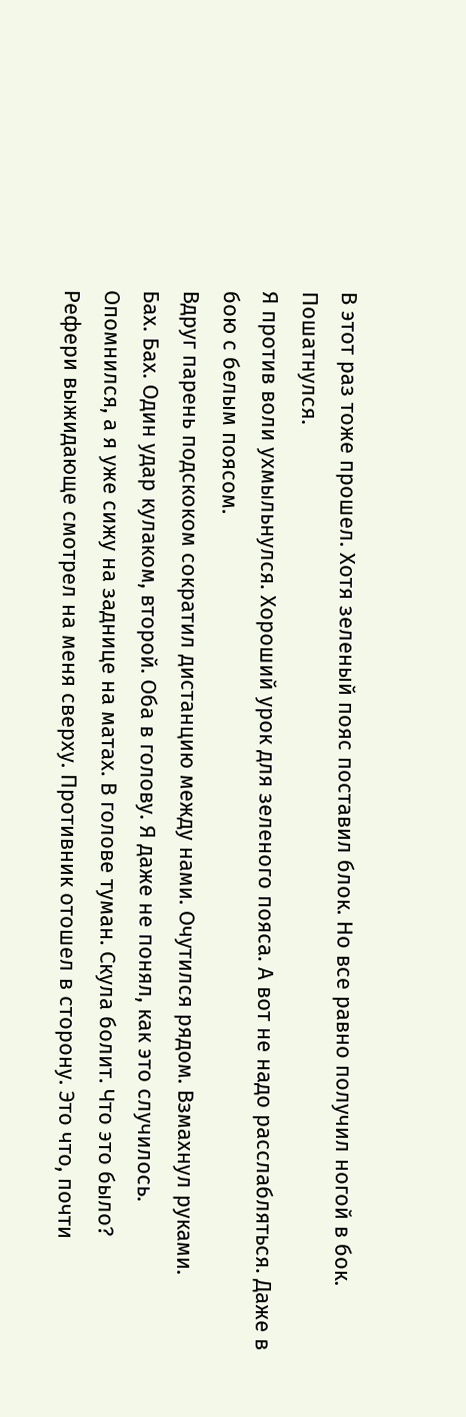В этот раз тоже прошел. Хотя зеленый пояс поставил блок. Но все равно получил ногой в бок. Пошатнулся.
Я против воли ухмыльнулся. Хороший урок для зеленого пояса. А вот не надо расслабляться. Даже в бою с белым поясом.
Вдруг парень подскоком сократил дистанцию между нами. Очутился рядом. Взмахнул руками.
Бах. Бах. Один удар кулаком, второй. Оба в голову. Я даже не понял, как это случилось.
Опомнился, а я уже сижу на заднице на матах. В голове туман. Скула болит. Что это было?
Рефери выжидающе смотрел на меня сверху. Противник отошел в сторону. Это что, почти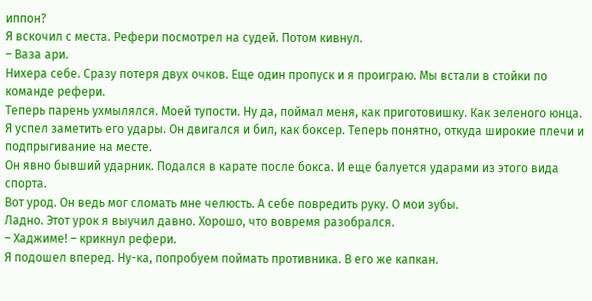иппон?
Я вскочил с места. Рефери посмотрел на судей. Потом кивнул.
– Ваза ари.
Нихера себе. Сразу потеря двух очков. Еще один пропуск и я проиграю. Мы встали в стойки по команде рефери.
Теперь парень ухмылялся. Моей тупости. Ну да, поймал меня, как приготовишку. Как зеленого юнца.
Я успел заметить его удары. Он двигался и бил, как боксер. Теперь понятно, откуда широкие плечи и подпрыгивание на месте.
Он явно бывший ударник. Подался в карате после бокса. И еще балуется ударами из этого вида спорта.
Вот урод. Он ведь мог сломать мне челюсть. А себе повредить руку. О мои зубы.
Ладно. Этот урок я выучил давно. Хорошо, что вовремя разобрался.
– Хаджиме! – крикнул рефери.
Я подошел вперед. Ну-ка, попробуем поймать противника. В его же капкан.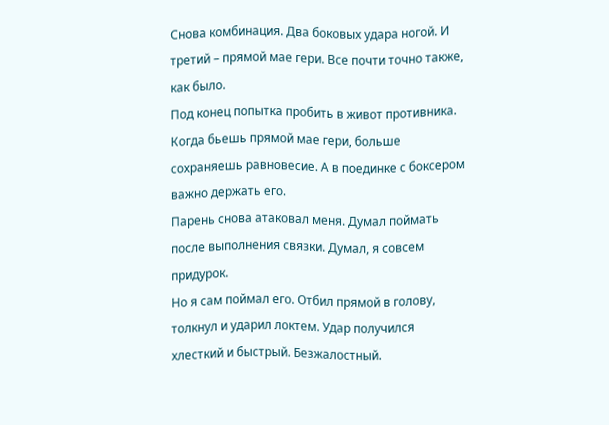Снова комбинация. Два боковых удара ногой. И третий – прямой мае гери. Все почти точно также, как было.
Под конец попытка пробить в живот противника. Когда бьешь прямой мае гери, больше сохраняешь равновесие. А в поединке с боксером важно держать его.
Парень снова атаковал меня. Думал поймать после выполнения связки. Думал, я совсем придурок.
Но я сам поймал его. Отбил прямой в голову, толкнул и ударил локтем. Удар получился хлесткий и быстрый. Безжалостный.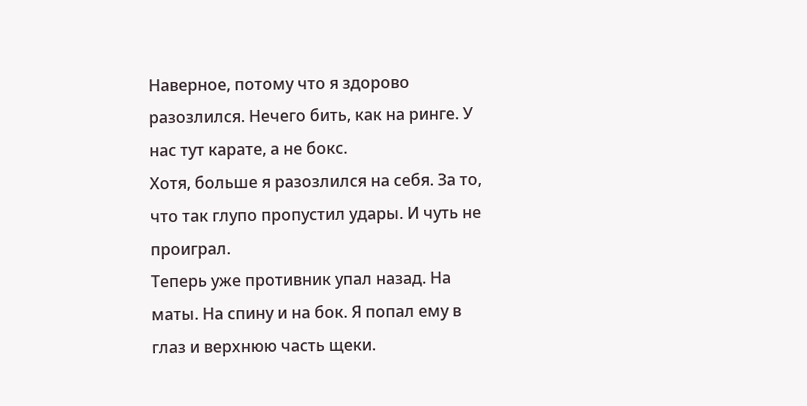Наверное, потому что я здорово разозлился. Нечего бить, как на ринге. У нас тут карате, а не бокс.
Хотя, больше я разозлился на себя. За то, что так глупо пропустил удары. И чуть не проиграл.
Теперь уже противник упал назад. На маты. На спину и на бок. Я попал ему в глаз и верхнюю часть щеки.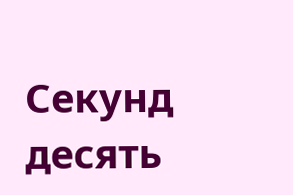Секунд десять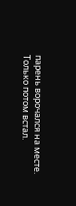парень ворочался на месте. Только потом встал.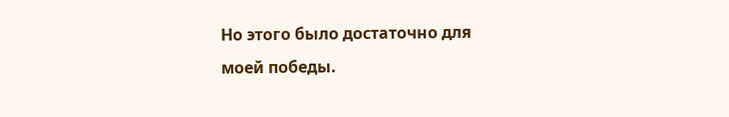Но этого было достаточно для моей победы.